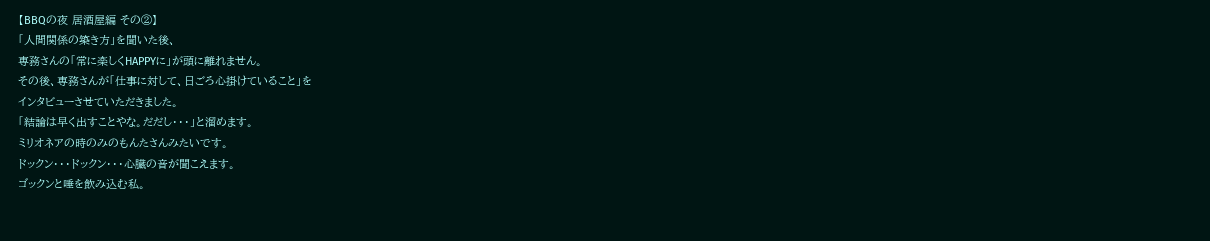【BBQの夜 居酒屋編 その②】
「人間関係の築き方」を聞いた後、
専務さんの「常に楽しくHAPPYに」が頭に離れません。
その後、専務さんが「仕事に対して、日ごろ心掛けていること」を
インタビューさせていただきました。
「結論は早く出すことやな。だだし・・・」と溜めます。
ミリオネアの時のみのもんたさんみたいです。
ドックン・・・ドックン・・・心臓の音が聞こえます。
ゴックンと唾を飲み込む私。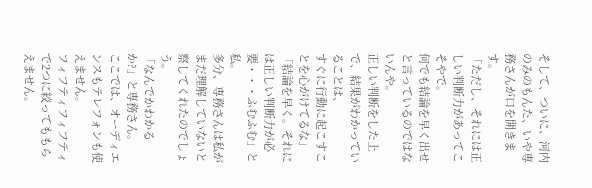そして、ついに、河内のみのもんた、いや専務さんが口を開きます。
「ただし、それには正しい判断力があってこそやで。
何でも結論を早く出せと言っているのではないんや。
正しい判断をした上で、結果がわかっていることは、
すぐに行動に起こすことを心がけてるな」
「結論を早く。それには正しい判断力が必要・・・ふむふむ」と私。
多分、専務さんは私がまだ理解していないと察してくれたのでしょう。
「なんでかわかるか?」と専務さん。
ここでは、オーディエンスもテレフォンも使えません。
フィフティフィフティで2つに絞ってももらえません。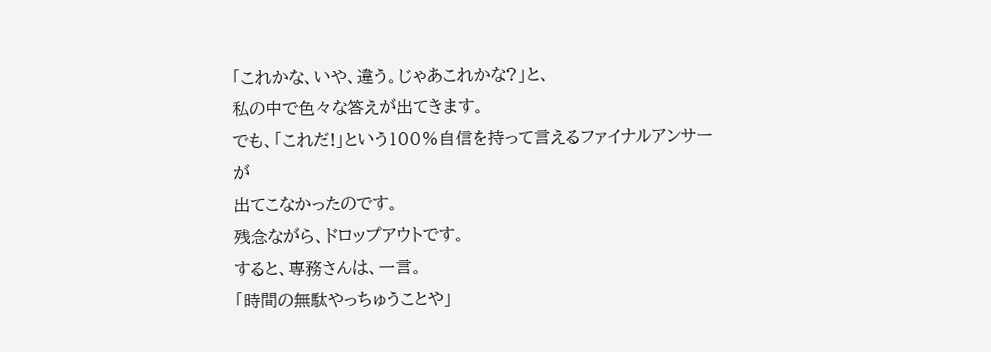「これかな、いや、違う。じゃあこれかな?」と、
私の中で色々な答えが出てきます。
でも、「これだ!」という100%自信を持って言えるファイナルアンサーが
出てこなかったのです。
残念ながら、ドロップアウトです。
すると、専務さんは、一言。
「時間の無駄やっちゅうことや」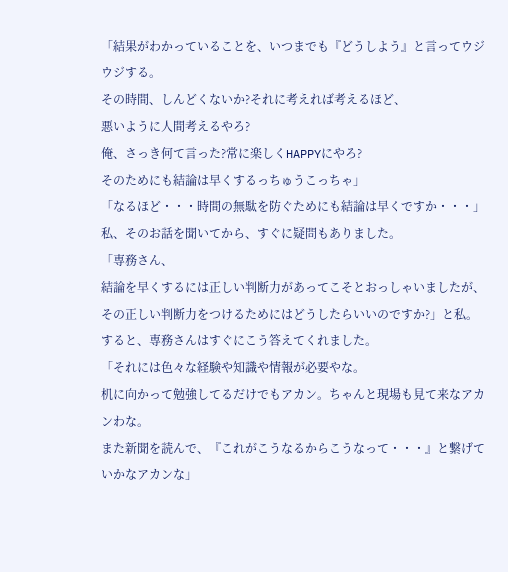「結果がわかっていることを、いつまでも『どうしよう』と言ってウジウジする。
その時間、しんどくないか?それに考えれば考えるほど、
悪いように人間考えるやろ?
俺、さっき何て言った?常に楽しくHAPPYにやろ?
そのためにも結論は早くするっちゅうこっちゃ」
「なるほど・・・時間の無駄を防ぐためにも結論は早くですか・・・」
私、そのお話を聞いてから、すぐに疑問もありました。
「専務さん、
結論を早くするには正しい判断力があってこそとおっしゃいましたが、
その正しい判断力をつけるためにはどうしたらいいのですか?」と私。
すると、専務さんはすぐにこう答えてくれました。
「それには色々な経験や知識や情報が必要やな。
机に向かって勉強してるだけでもアカン。ちゃんと現場も見て来なアカンわな。
また新聞を読んで、『これがこうなるからこうなって・・・』と繋げていかなアカンな」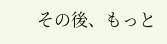その後、もっと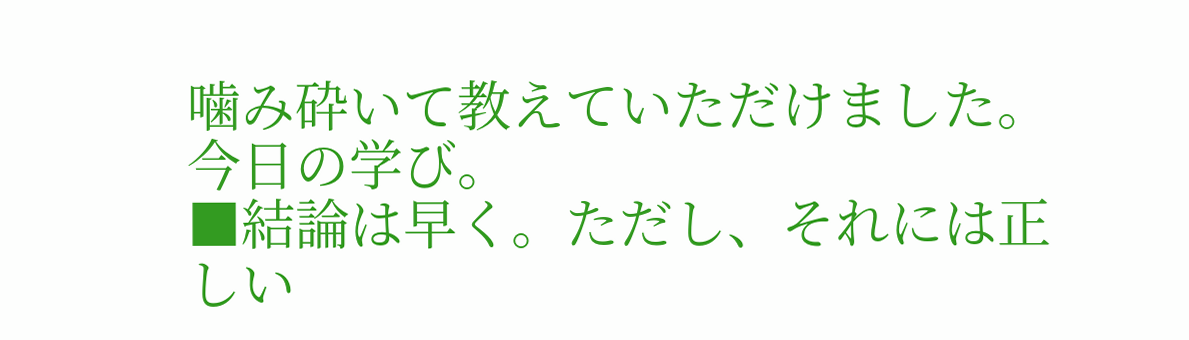噛み砕いて教えていただけました。
今日の学び。
■結論は早く。ただし、それには正しい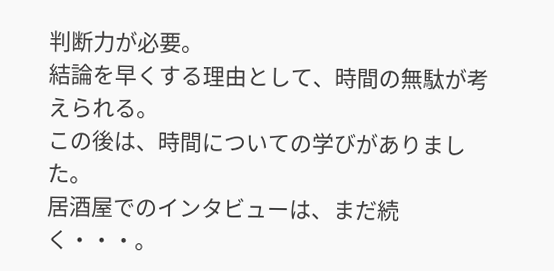判断力が必要。
結論を早くする理由として、時間の無駄が考えられる。
この後は、時間についての学びがありました。
居酒屋でのインタビューは、まだ続く・・・。